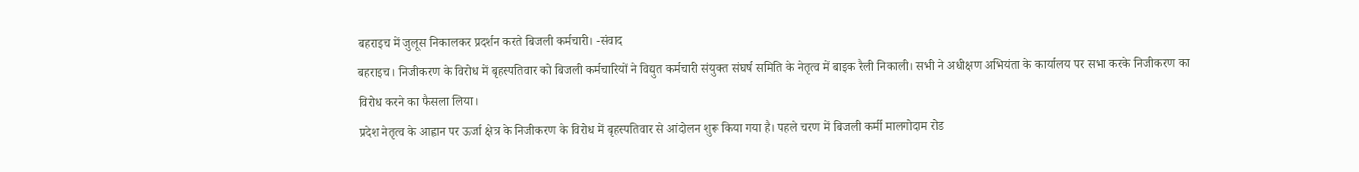बहराइच में जुलूस निकालकर प्रदर्शन करते बिजली कर्मचारी। -संवाद
बहराइच। निजीकरण के विरोध में बृहस्पतिवार को बिजली कर्मचारियों ने विद्युत कर्मचारी संयुक्त संघर्ष समिति के नेतृत्व में बाइक रैली निकाली। सभी ने अधीक्षण अभियंता के कार्यालय पर सभा करके निजीकरण का विरोध करने का फैसला लिया।
प्रदेश नेतृत्व के आह्वान पर ऊर्जा क्षेत्र के निजीकरण के विरोध में बृहस्पतिवार से आंदोलन शुरू किया गया है। पहले चरण में बिजली कर्मी मालगोदाम रोड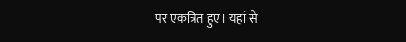पर एकत्रित हुए। यहां से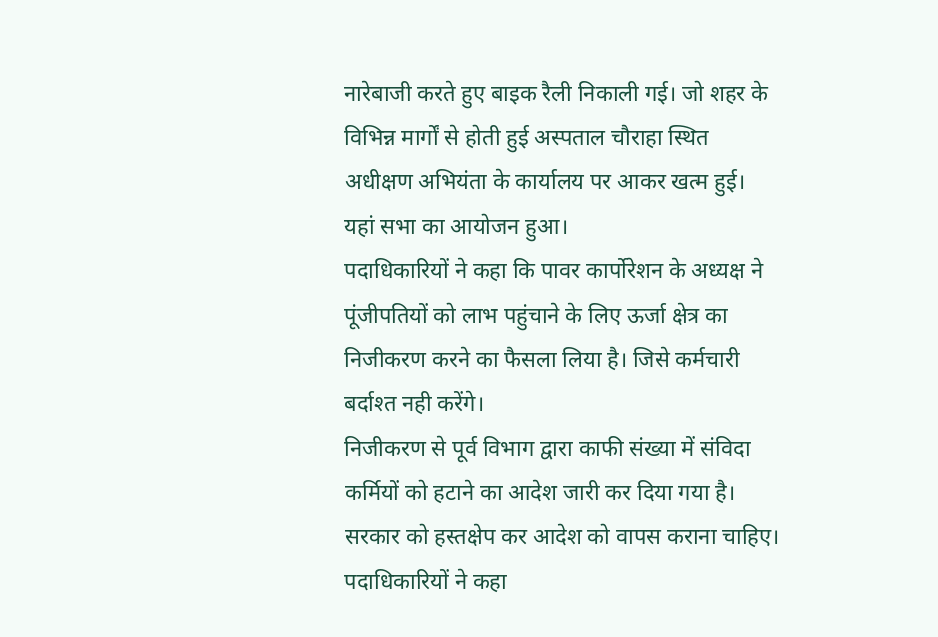नारेबाजी करते हुए बाइक रैली निकाली गई। जो शहर के विभिन्न मार्गों से होती हुई अस्पताल चौराहा स्थित अधीक्षण अभियंता के कार्यालय पर आकर खत्म हुई। यहां सभा का आयोजन हुआ।
पदाधिकारियों ने कहा कि पावर कार्पोरेशन के अध्यक्ष ने पूंजीपतियों को लाभ पहुंचाने के लिए ऊर्जा क्षेत्र का निजीकरण करने का फैसला लिया है। जिसे कर्मचारी बर्दाश्त नही करेंगे।
निजीकरण से पूर्व विभाग द्वारा काफी संख्या में संविदा कर्मियों को हटाने का आदेश जारी कर दिया गया है। सरकार को हस्तक्षेप कर आदेश को वापस कराना चाहिए। पदाधिकारियों ने कहा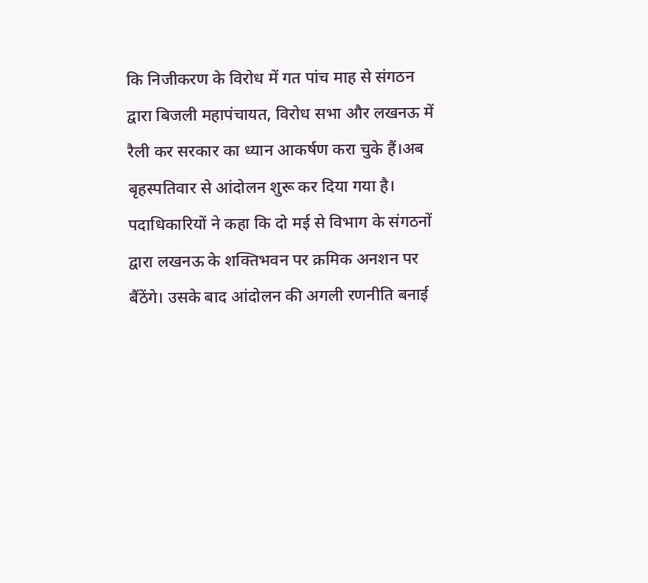कि निजीकरण के विरोध में गत पांच माह से संगठन द्वारा बिजली महापंचायत, विरोध सभा और लखनऊ में रैली कर सरकार का ध्यान आकर्षण करा चुके हैं।अब बृहस्पतिवार से आंदोलन शुरू कर दिया गया है।
पदाधिकारियों ने कहा कि दो मई से विभाग के संगठनों द्वारा लखनऊ के शक्तिभवन पर क्रमिक अनशन पर बैंठेंगे। उसके बाद आंदोलन की अगली रणनीति बनाई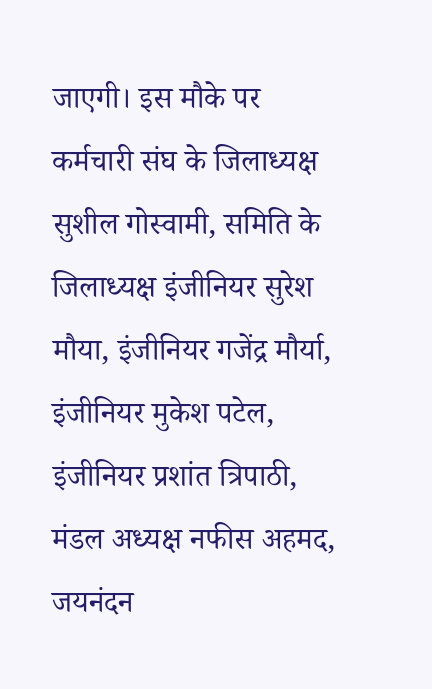जाएगी। इस मौके पर कर्मचारी संघ के जिलाध्यक्ष सुशील गोस्वामी, समिति के जिलाध्यक्ष इंजीनियर सुरेश मौया, इंजीनियर गजेंद्र मौर्या, इंजीनियर मुकेश पटेल, इंजीनियर प्रशांत त्रिपाठी, मंडल अध्यक्ष नफीस अहमद, जयनंदन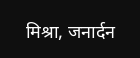मिश्रा, जनार्दन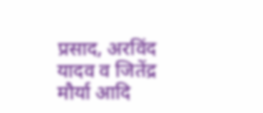प्रसाद, अरविंद यादव व जितेंद्र मौर्या आदि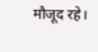मौजूद रहे।